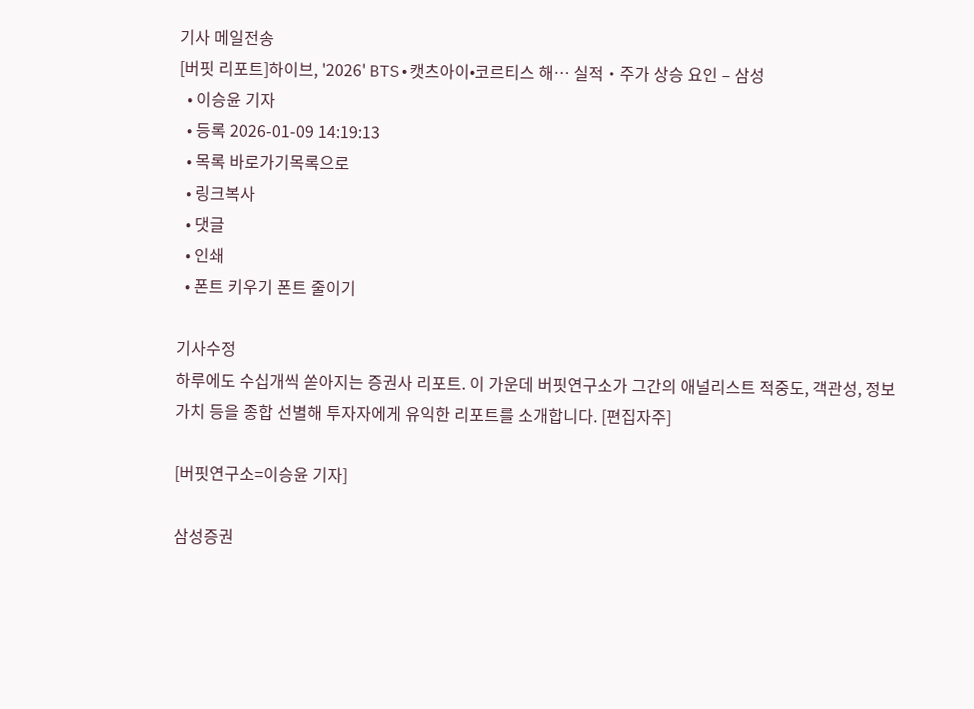기사 메일전송
[버핏 리포트]하이브, '2026' BTS•캣츠아이•코르티스 해… 실적‧주가 상승 요인 – 삼성
  • 이승윤 기자
  • 등록 2026-01-09 14:19:13
  • 목록 바로가기목록으로
  • 링크복사
  • 댓글
  • 인쇄
  • 폰트 키우기 폰트 줄이기

기사수정
하루에도 수십개씩 쏟아지는 증권사 리포트. 이 가운데 버핏연구소가 그간의 애널리스트 적중도, 객관성, 정보 가치 등을 종합 선별해 투자자에게 유익한 리포트를 소개합니다. [편집자주]

[버핏연구소=이승윤 기자]

삼성증권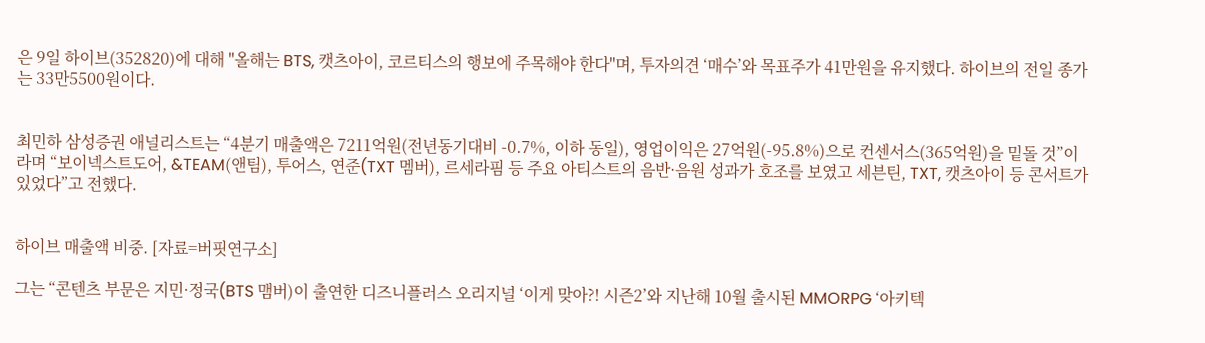은 9일 하이브(352820)에 대해 "올해는 BTS, 캣츠아이, 코르티스의 행보에 주목해야 한다"며, 투자의견 ‘매수’와 목표주가 41만원을 유지했다. 하이브의 전일 종가는 33만5500원이다.


최민하 삼성증권 애널리스트는 “4분기 매출액은 7211억원(전년동기대비 -0.7%, 이하 동일), 영업이익은 27억원(-95.8%)으로 컨센서스(365억원)을 밑돌 것”이라며 “보이넥스트도어, &TEAM(앤팀), 투어스, 연준(TXT 멤버), 르세라핌 등 주요 아티스트의 음반·음원 성과가 호조를 보였고 세븐틴, TXT, 캣츠아이 등 콘서트가 있었다”고 전했다.


하이브 매출액 비중. [자료=버핏연구소]

그는 “콘텐츠 부문은 지민·정국(BTS 맴버)이 출연한 디즈니플러스 오리지널 ‘이게 맞아?! 시즌2’와 지난해 10월 출시된 MMORPG ‘아키텍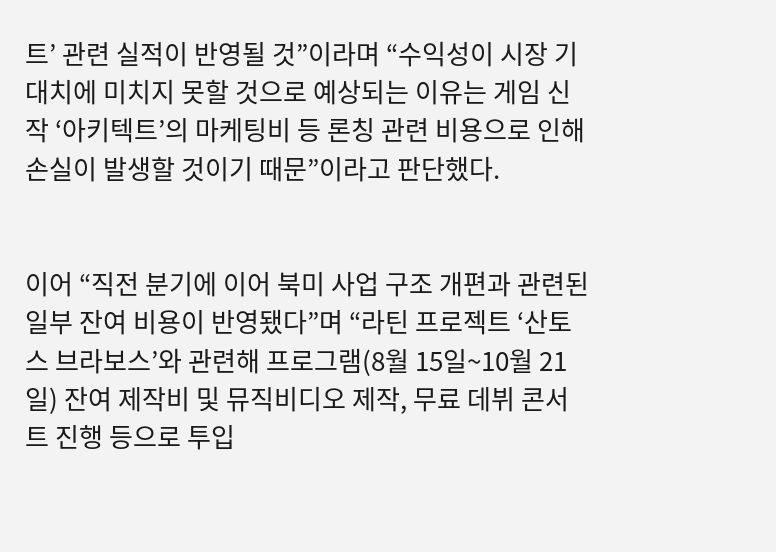트’ 관련 실적이 반영될 것”이라며 “수익성이 시장 기대치에 미치지 못할 것으로 예상되는 이유는 게임 신작 ‘아키텍트’의 마케팅비 등 론칭 관련 비용으로 인해 손실이 발생할 것이기 때문”이라고 판단했다.


이어 “직전 분기에 이어 북미 사업 구조 개편과 관련된 일부 잔여 비용이 반영됐다”며 “라틴 프로젝트 ‘산토스 브라보스’와 관련해 프로그램(8월 15일~10월 21일) 잔여 제작비 및 뮤직비디오 제작, 무료 데뷔 콘서트 진행 등으로 투입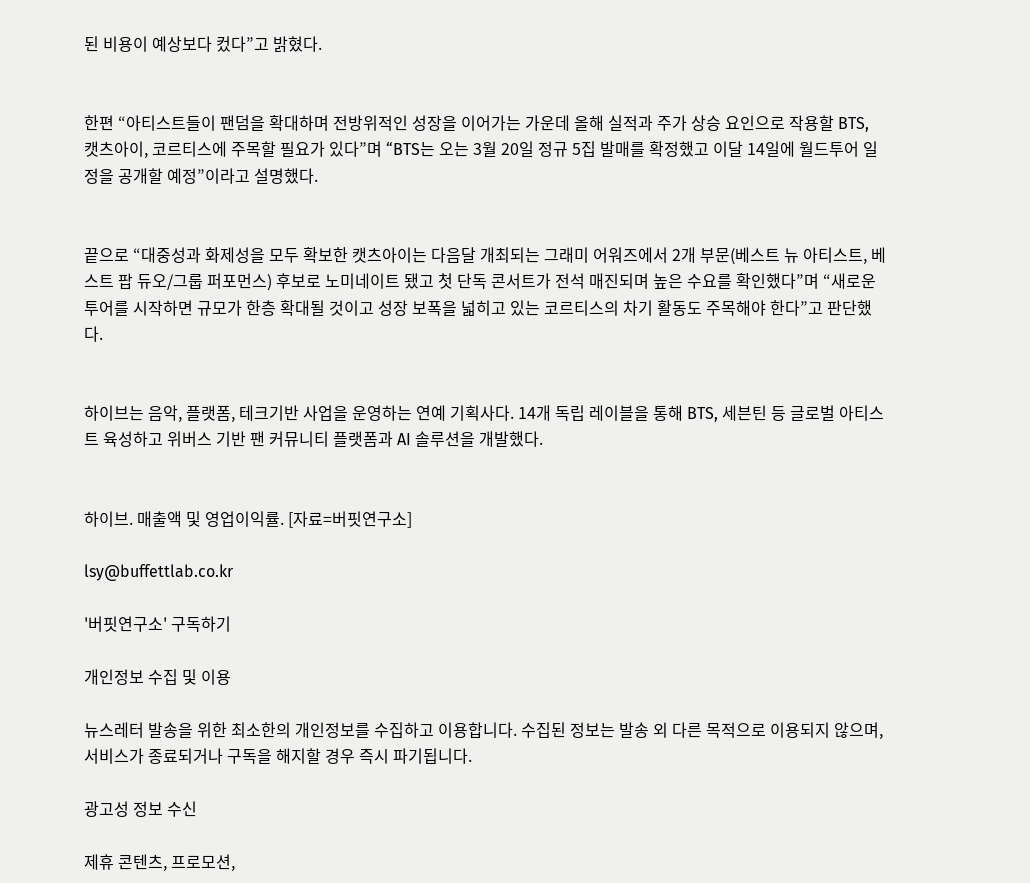된 비용이 예상보다 컸다”고 밝혔다.


한편 “아티스트들이 팬덤을 확대하며 전방위적인 성장을 이어가는 가운데 올해 실적과 주가 상승 요인으로 작용할 BTS, 캣츠아이, 코르티스에 주목할 필요가 있다”며 “BTS는 오는 3월 20일 정규 5집 발매를 확정했고 이달 14일에 월드투어 일정을 공개할 예정”이라고 설명했다.


끝으로 “대중성과 화제성을 모두 확보한 캣츠아이는 다음달 개최되는 그래미 어워즈에서 2개 부문(베스트 뉴 아티스트, 베스트 팝 듀오/그룹 퍼포먼스) 후보로 노미네이트 됐고 첫 단독 콘서트가 전석 매진되며 높은 수요를 확인했다”며 “새로운 투어를 시작하면 규모가 한층 확대될 것이고 성장 보폭을 넓히고 있는 코르티스의 차기 활동도 주목해야 한다”고 판단했다.


하이브는 음악, 플랫폼, 테크기반 사업을 운영하는 연예 기획사다. 14개 독립 레이블을 통해 BTS, 세븐틴 등 글로벌 아티스트 육성하고 위버스 기반 팬 커뮤니티 플랫폼과 AI 솔루션을 개발했다.


하이브. 매출액 및 영업이익률. [자료=버핏연구소]

lsy@buffettlab.co.kr

'버핏연구소' 구독하기

개인정보 수집 및 이용

뉴스레터 발송을 위한 최소한의 개인정보를 수집하고 이용합니다. 수집된 정보는 발송 외 다른 목적으로 이용되지 않으며, 서비스가 종료되거나 구독을 해지할 경우 즉시 파기됩니다.

광고성 정보 수신

제휴 콘텐츠, 프로모션,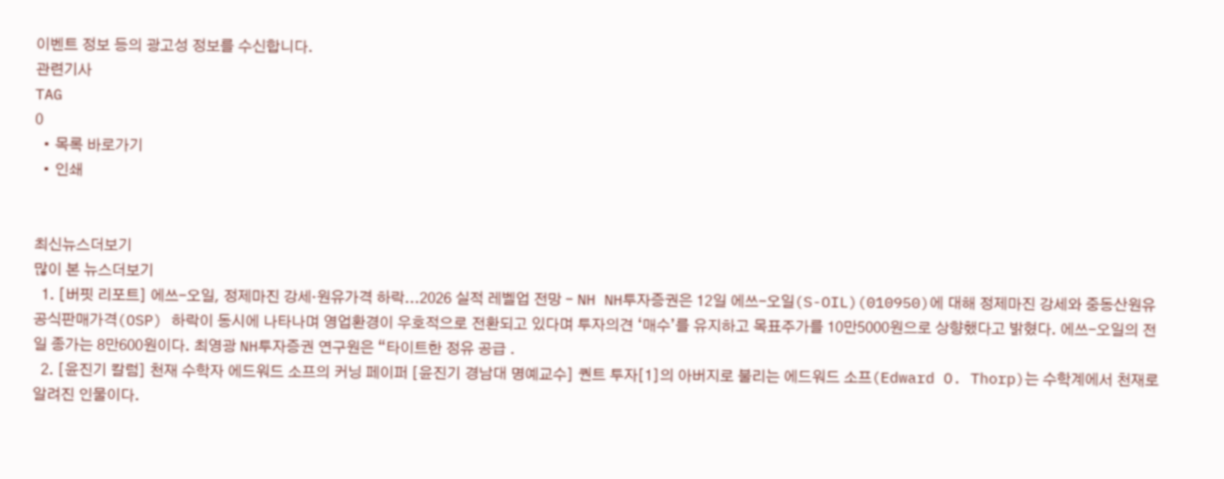이벤트 정보 등의 광고성 정보를 수신합니다.
관련기사
TAG
0
  • 목록 바로가기
  • 인쇄


최신뉴스더보기
많이 본 뉴스더보기
  1. [버핏 리포트] 에쓰-오일, 정제마진 강세·원유가격 하락...2026 실적 레벨업 전망 – NH NH투자증권은 12일 에쓰-오일(S-OIL)(010950)에 대해 정제마진 강세와 중동산원유공식판매가격(OSP) 하락이 동시에 나타나며 영업환경이 우호적으로 전환되고 있다며 투자의견 ‘매수’를 유지하고 목표주가를 10만5000원으로 상향했다고 밝혔다. 에쓰-오일의 전일 종가는 8만600원이다. 최영광 NH투자증권 연구원은 “타이트한 정유 공급 .
  2. [윤진기 칼럼] 천재 수학자 에드워드 소프의 커닝 페이퍼 [윤진기 경남대 명예교수] 퀀트 투자[1]의 아버지로 불리는 에드워드 소프(Edward O. Thorp)는 수학계에서 천재로 알려진 인물이다.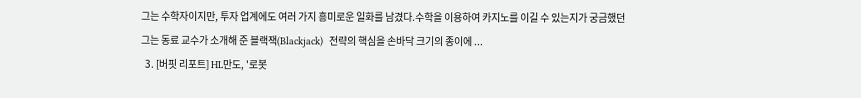그는 수학자이지만, 투자 업계에도 여러 가지 흥미로운 일화를 남겼다.수학을 이용하여 카지노를 이길 수 있는지가 궁금했던 그는 동료 교수가 소개해 준 블랙잭(Blackjack)  전략의 핵심을 손바닥 크기의 종이에 ...
  3. [버핏 리포트] HL만도, '로봇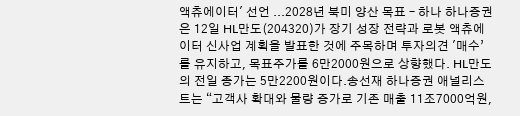액츄에이터' 선언 ...2028년 북미 양산 목표 – 하나 하나증권은 12일 HL만도(204320)가 장기 성장 전략과 로봇 액츄에이터 신사업 계획을 발표한 것에 주목하며 투자의견 '매수’를 유지하고, 목표주가를 6만2000원으로 상향했다. HL만도의 전일 종가는 5만2200원이다.송선재 하나증권 애널리스트는 “고객사 확대와 물량 증가로 기존 매출 11조7000억원,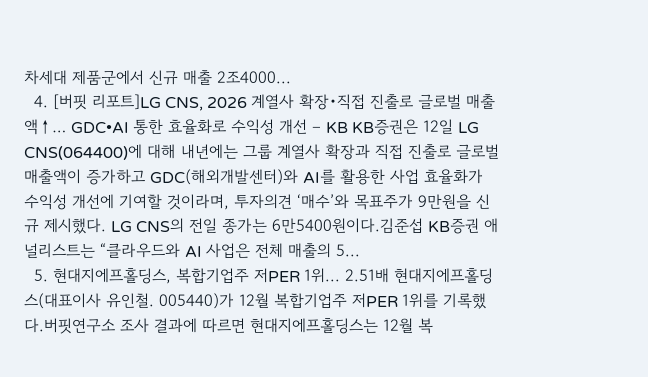차세대 제품군에서 신규 매출 2조4000...
  4. [버핏 리포트]LG CNS, 2026 계열사 확장•직접 진출로 글로벌 매출액↑… GDC•AI 통한 효율화로 수익성 개선 – KB KB증권은 12일 LG CNS(064400)에 대해 내년에는 그룹 계열사 확장과 직접 진출로 글로벌 매출액이 증가하고 GDC(해외개발센터)와 AI를 활용한 사업 효율화가 수익성 개선에 기여할 것이라며, 투자의견 ‘매수’와 목표주가 9만원을 신규 제시했다. LG CNS의 전일 종가는 6만5400원이다.김준섭 KB증권 애널리스트는 “클라우드와 AI 사업은 전체 매출의 5...
  5. 현대지에프홀딩스, 복합기업주 저PER 1위... 2.51배 현대지에프홀딩스(대표이사 유인철. 005440)가 12월 복합기업주 저PER 1위를 기록했다.버핏연구소 조사 결과에 따르면 현대지에프홀딩스는 12월 복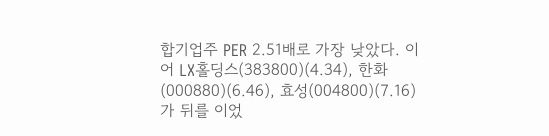합기업주 PER 2.51배로 가장 낮았다. 이어 LX홀딩스(383800)(4.34), 한화(000880)(6.46), 효성(004800)(7.16)가 뒤를 이었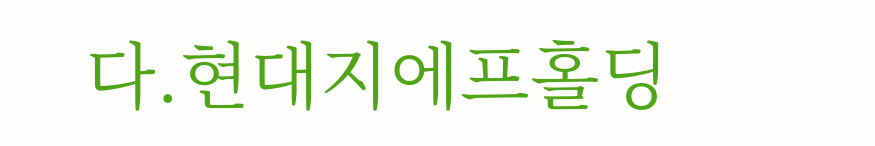다.현대지에프홀딩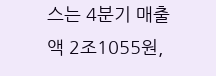스는 4분기 매출액 2조1055원,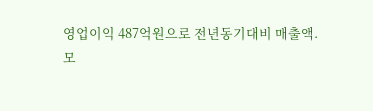영업이익 487억원으로 전년동기대비 매출액.
모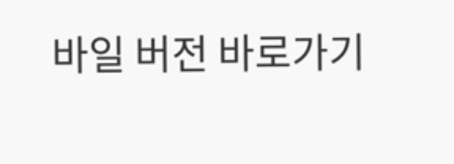바일 버전 바로가기